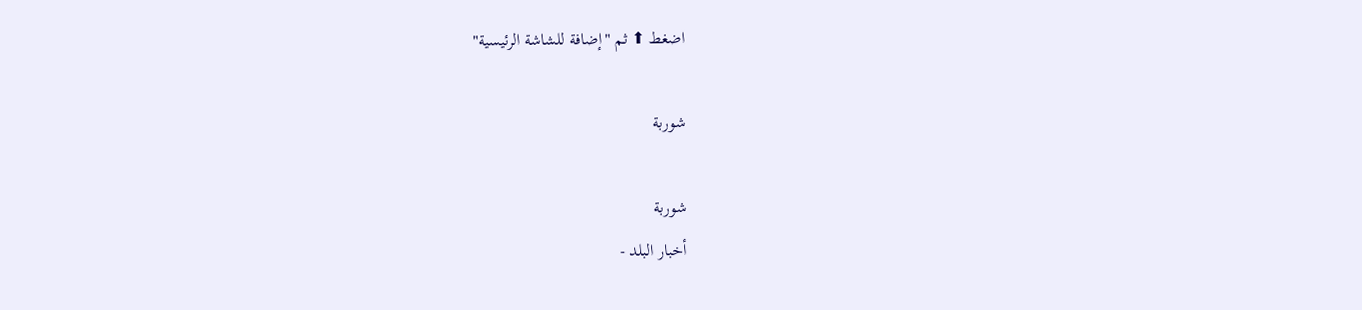اضغط ⬆ ثم "إضافة للشاشة الرئيسية"

شوربة

شوربة
أخبار البلد -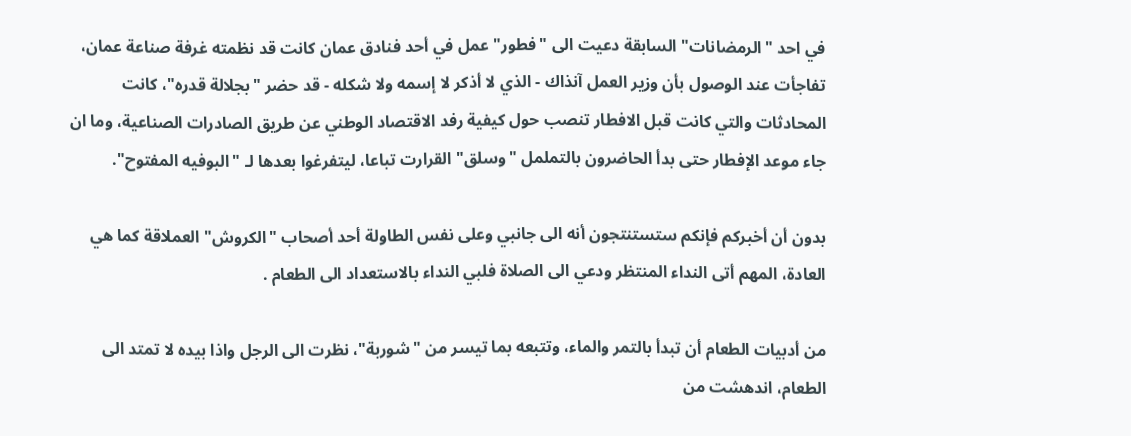في احد "الرمضانات" السابقة دعيت الى "فطور" عمل في أحد فنادق عمان كانت قد نظمته غرفة صناعة عمان، تفاجأت عند الوصول بأن وزير العمل آنذاك - الذي لا أذكر لا إسمه ولا شكله - قد حضر "بجلالة قدره"، كانت المحادثات والتي كانت قبل الافطار تنصب حول كيفية رفد الاقتصاد الوطني عن طريق الصادرات الصناعية، وما ان جاء موعد الإفطار حتى بدأ الحاضرون بالتململ "وسلق" القرارت تباعا، ليتفرغوا بعدها لـ "البوفيه المفتوح".

بدون أن أخبركم فإنكم ستستنتجون أنه الى جانبي وعلى نفس الطاولة أحد أصحاب "الكروش" العملاقة كما هي العادة، المهم أتى النداء المنتظر ودعي الى الصلاة فلبي النداء بالاستعداد الى الطعام .

من أدبيات الطعام أن تبدأ بالتمر والماء، وتتبعه بما تيسر من "شوربة"، نظرت الى الرجل واذا بيده لا تمتد الى الطعام، اندهشت من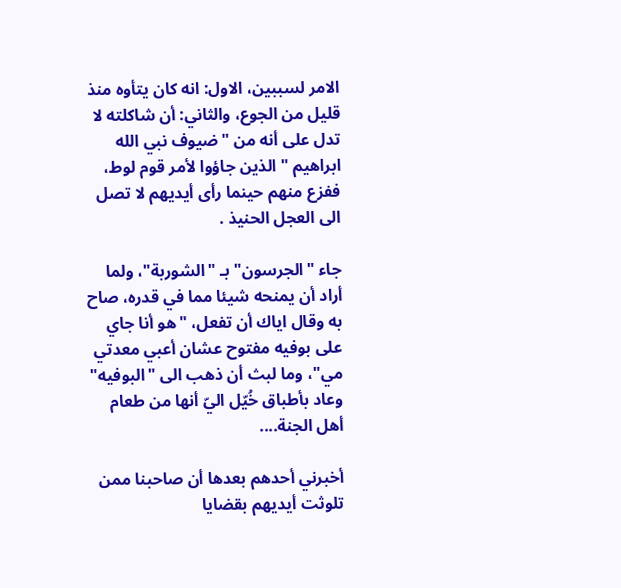الامر لسببين، الاول: انه كان يتأوه منذ قليل من الجوع، والثاني: أن شاكلته لا تدل على أنه من "ضيوف نبي الله ابراهيم " الذين جاؤوا لأمر قوم لوط، ففزع منهم حينما رأى أيديهم لا تصل الى العجل الحنيذ .

جاء "الجرسون" بـ "الشوربة"، ولما أراد أن يمنحه شيئا مما في قدره، صاح به وقال اياك أن تفعل، "هو أنا جاي على بوفيه مفتوح عشان أعبي معدتي مي"، وما لبث أن ذهب الى "البوفيه" وعاد بأطباق خُيّل اليّ أنها من طعام أهل الجنة....

أخبرني أحدهم بعدها أن صاحبنا ممن تلوثت أيديهم بقضايا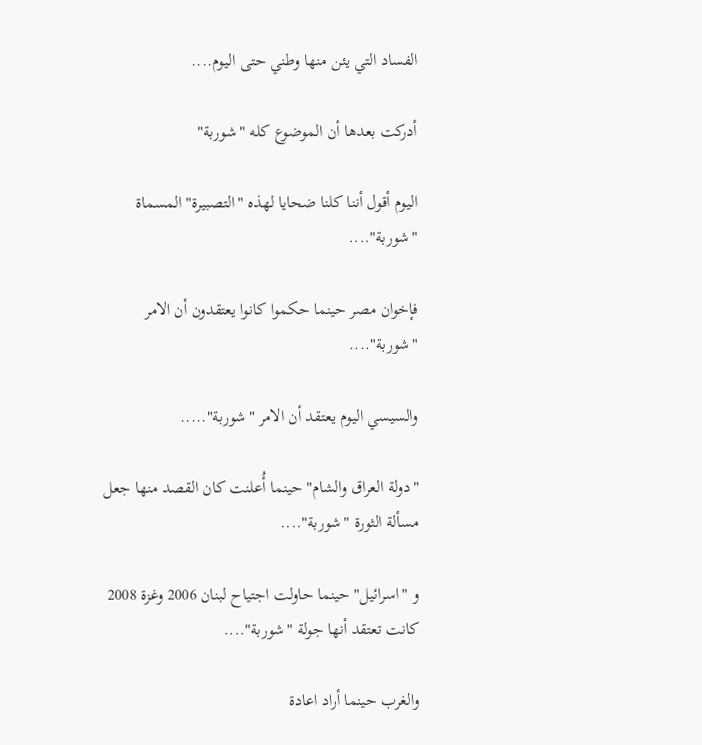الفساد التي يئن منها وطني حتى اليوم....

أدركت بعدها أن الموضوع كله "شوربة"

اليوم أقول أننا كلنا ضحايا لهذه "التصبيرة" المسماة "شوربة"....

فإخوان مصر حينما حكموا كانوا يعتقدون أن الامر "شوربة"....

والسيسي اليوم يعتقد أن الامر "شوربة".....

"دولة العراق والشام" حينما أُعلنت كان القصد منها جعل مسألة الثورة "شوربة"....

و "اسرائيل" حينما حاولت اجتياح لبنان 2006 وغزة 2008 كانت تعتقد أنها جولة "شوربة"....

والغرب حينما أراد اعادة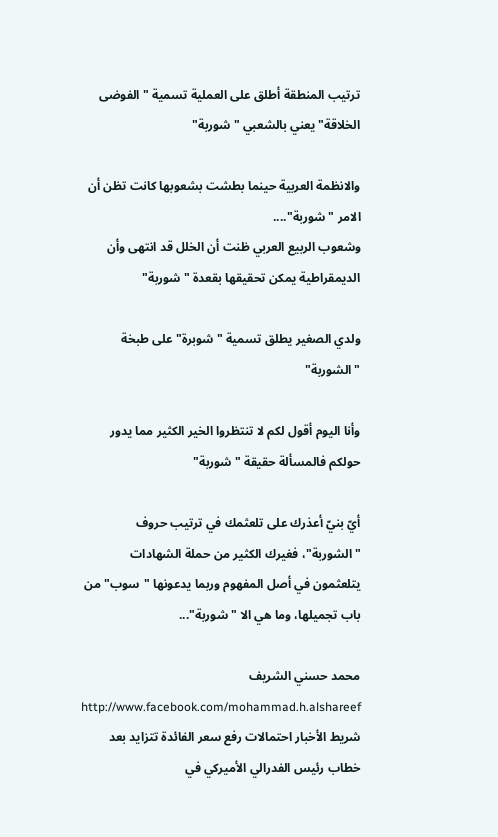ترتيب المنطقة أطلق على العملية تسمية "الفوضى الخلاقة" يعني بالشعبي "شوربة"

والانظمة العربية حينما بطشت بشعوبها كانت تظن أن الامر "شوربة"....
وشعوب الربيع العربي ظنت أن الخلل قد انتهى وأن الديمقراطية يمكن تحقيقها بقعدة "شوربة"

ولدي الصغير يطلق تسمية "شوبرة" على طبخة "الشوربة"

وأنا اليوم أقول لكم لا تنتظروا الخير الكثير مما يدور حولكم فالمسألة حقيقة "شوربة"

أيّ بنيّ أعذرك على تلعثمك في ترتيب حروف "الشوربة"، فغيرك الكثير من حملة الشهادات يتلعثمون في أصل المفهوم وربما يدعونها "سوب" من باب تجميلها، وما هي الا "شوربة"...

محمد حسني الشريف
http://www.facebook.com/mohammad.h.alshareef
شريط الأخبار احتمالات رفع سعر الفائدة تتزايد بعد خطاب رئيس الفدرالي الأميركي في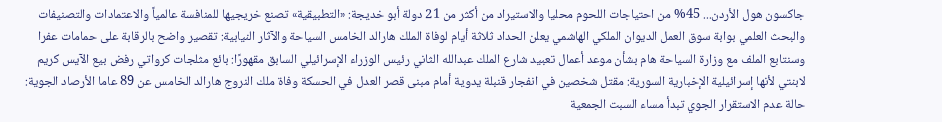جاكسون هول الأردن... 45% من احتياجات اللحوم محليا والاستيراد من أكثر من 21 دولة أبو خديجة: «التطبيقية» تصنع خريجيها للمنافسة عالمياً والاعتمادات والتصنيفات والبحث العلمي بوابة سوق العمل الديوان الملكي الهاشمي يعلن الحداد ثلاثة أيام لوفاة الملك هارالد الخامس السياحة والآثار النيابية: تقصير واضح بالرقابة على حمامات عفرا وسنتابع الملف مع وزارة السياحة هام بشأن موعد أعمال تعبيد شارع الملك عبدالله الثاني رئيس الوزراء الإسرائيلي السابق مقهورًا: بائع مثلجات كرواتي رفض بيع الآيس كريم لابنتي لأنها إسرائيلية الإخبارية السورية: مقتل شخصين في انفجار قنبلة يدوية أمام مبنى قصر العدل في الحسكة وفاة ملك النروج هارالد الخامس عن 89 عاما الأرصاد الجوية: حالة عدم الاستقرار الجوي تبدأ مساء السبت الجمعية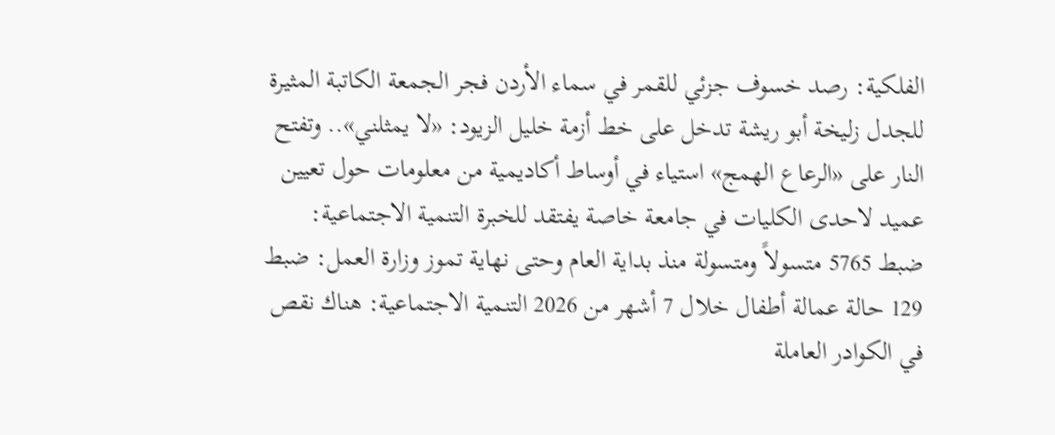الفلكية: رصد خسوف جزئي للقمر في سماء الأردن فجر الجمعة الكاتبة المثيرة للجدل زليخة أبو ريشة تدخل على خط أزمة خليل الزيود: «لا يمثلني».. وتفتح النار على «الرعاع الهمج» استياء في أوساط أكاديمية من معلومات حول تعيين عميد لاحدى الكليات في جامعة خاصة يفتقد للخبرة التنمية الاجتماعية: ضبط 5765 متسولاً ومتسولة منذ بداية العام وحتى نهاية تموز وزارة العمل: ضبط 129 حالة عمالة أطفال خلال 7 أشهر من 2026 التنمية الاجتماعية: هناك نقص في الكوادر العاملة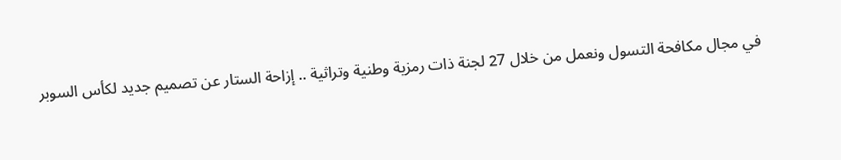في مجال مكافحة التسول ونعمل من خلال 27 لجنة ذات رمزية وطنية وتراثية .. إزاحة الستار عن تصميم جديد لكأس السوبر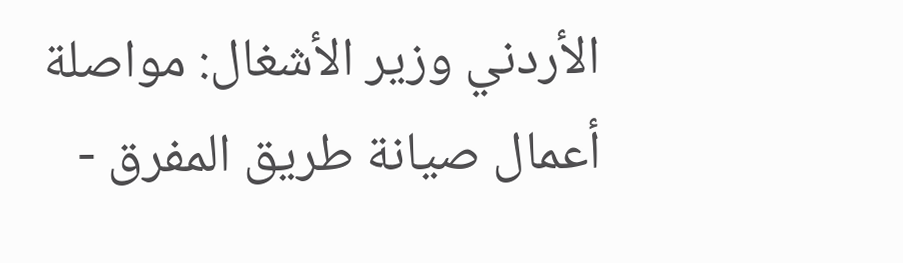الأردني وزير الأشغال: مواصلة أعمال صيانة طريق المفرق -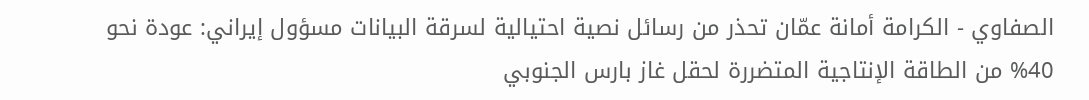الصفاوي - الكرامة أمانة عمّان تحذر من رسائل نصية احتيالية لسرقة البيانات مسؤول إيراني: عودة نحو 40% من الطاقة الإنتاجية المتضررة لحقل غاز بارس الجنوبي